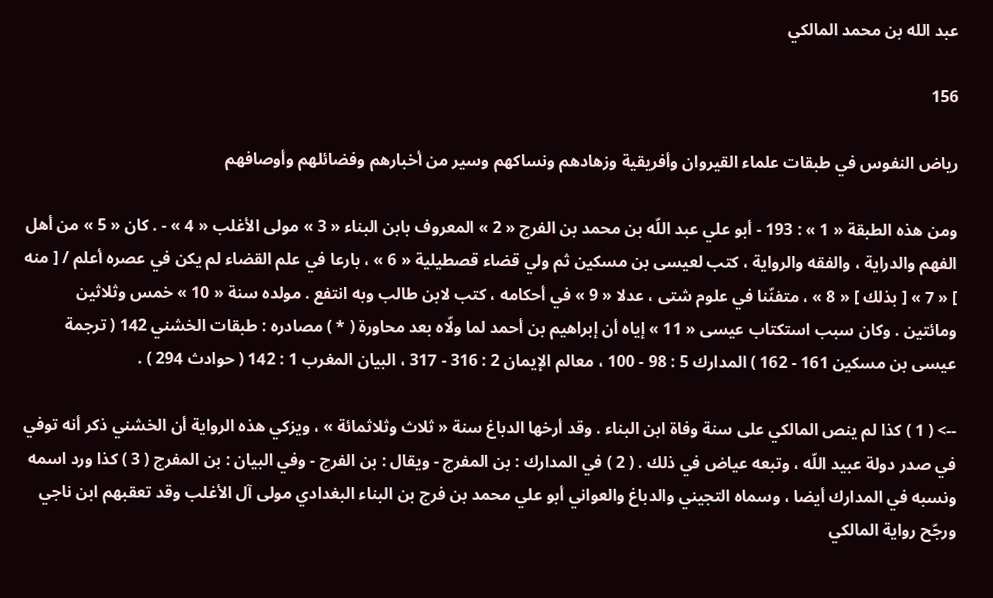عبد الله بن محمد المالكي

156

رياض النفوس في طبقات علماء القيروان وأفريقية وزهادهم ونساكهم وسير من أخبارهم وفضائلهم وأوصافهم

ومن هذه الطبقة « 1 » : 193 - أبو علي عبد اللّه بن محمد بن الفرج « 2 » المعروف بابن البناء « 3 » مولى الأغلب « 4 » - . كان « 5 » من أهل الفهم والدراية ، والفقه والرواية ، كتب لعيسى بن مسكين ثم ولي قضاء قصطيلية « 6 » ، بارعا في علم القضاء لم يكن في عصره أعلم / [ منه ] « 7 » [ بذلك ] « 8 » ، متفنّنا في علوم شتى ، عدلا « 9 » في أحكامه ، كتب لابن طالب وبه انتفع . مولده سنة « 10 » خمس وثلاثين ومائتين . وكان سبب استكتاب عيسى « 11 » إياه أن إبراهيم بن أحمد لما ولّاه بعد محاورة ( * ) مصادره : طبقات الخشني 142 ( ترجمة عيسى بن مسكين 161 - 162 ) المدارك 5 : 98 - 100 ، معالم الإيمان 2 : 316 - 317 ، البيان المغرب 1 : 142 ( حوادث 294 ) .

--> ( 1 ) كذا لم ينص المالكي على سنة وفاة ابن البناء . وقد أرخها الدباغ سنة « ثلاث وثلاثمائة » ، ويزكي هذه الرواية أن الخشني ذكر أنه توفي في صدر دولة عبيد اللّه ، وتبعه عياض في ذلك . ( 2 ) في المدارك : بن المفرج - ويقال : بن الفرج - وفي البيان : بن المفرج ( 3 ) كذا ورد اسمه ونسبه في المدارك أيضا ، وسماه التجيني والدباغ والعواني أبو علي محمد بن فرج بن البناء البغدادي مولى آل الأغلب وقد تعقبهم ابن ناجي ورجّح رواية المالكي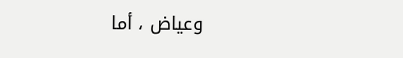وعياض ، أما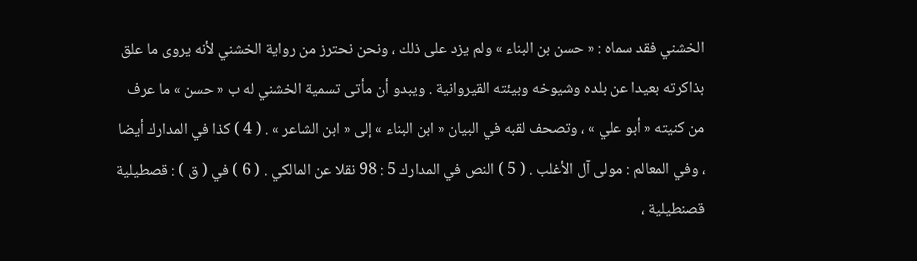الخشني فقد سماه : « حسن بن البناء » ولم يزد على ذلك ، ونحن نحترز من رواية الخشني لأنه يروى ما علق بذاكرته بعيدا عن بلده وشيوخه وبيئته القيروانية . ويبدو أن مأتى تسمية الخشني له ب « حسن » ما عرف من كنيته « أبو علي » ، وتصحف لقبه في البيان « ابن البناء » إلى « ابن الشاعر » . ( 4 ) كذا في المدارك أيضا ، وفي المعالم : مولى آل الأغلب . ( 5 ) النص في المدارك 5 : 98 نقلا عن المالكي . ( 6 ) في ( ق ) : قصطيلية قصنطيلية ،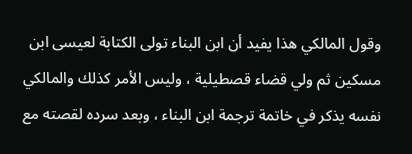وقول المالكي هذا يفيد أن ابن البناء تولى الكتابة لعيسى ابن مسكين ثم ولي قضاء قصطيلية ، وليس الأمر كذلك والمالكي نفسه يذكر في خاتمة ترجمة ابن البناء ، وبعد سرده لقصته مع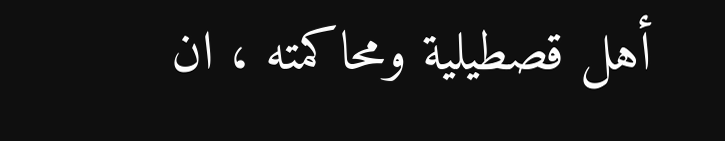أهل قصطيلية ومحاكمته ، ان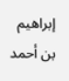إبراهيم بن أحمد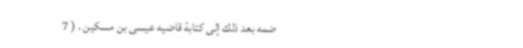ضمه بعد ذلك إلى كتابة قاضيه عيسى بن مسكين . ( 7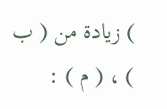) زيادة من ( ب ) ، ( م ) :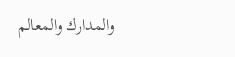والمدارك والمعالم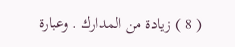( 8 ) زيادة من المدارك . وعبارة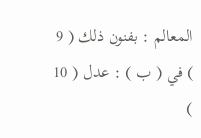المعالم : بفنون ذلك ( 9 ) في ( ب ) : عدل ( 10 )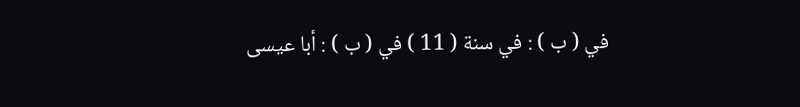في ( ب ) : في سنة ( 11 ) في ( ب ) : أبا عيسى